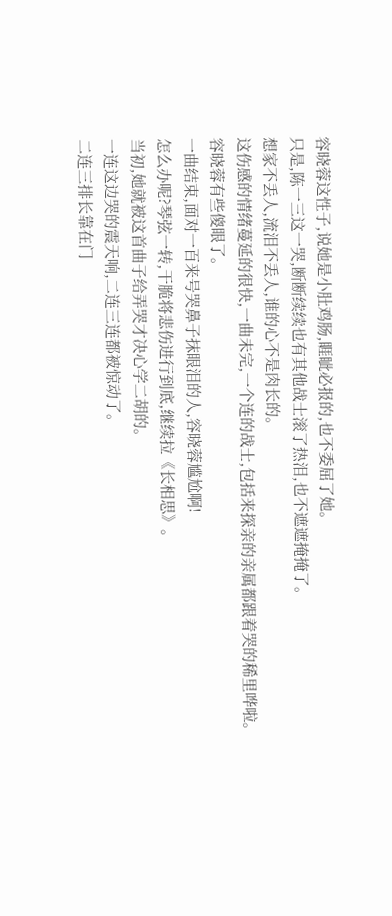容晓蓉这性子,说她是小肚鸡肠,睚眦必报的,也不委屈了她。
只是,陈一三这一哭,断断续续也有其他战士滚了热泪,也不遮遮掩掩了。
想家不丢人,流泪不丢人,谁的心不是肉长的。
这伤感的情绪蔓延的很快,一曲未完,一个连的战士,包括来探亲的亲属都跟着哭的稀里哗啦。
容晓蓉有些傻眼了。
一曲结束,面对一百来号哭鼻子抹眼泪的人,容晓蓉尴尬啊!
怎么办呢?琴弦一转,干脆将悲伤进行到底,继续拉《长相思》。
当初,她就被这首曲子给弄哭才决心学二胡的。
一连这边哭的震天响,二连三连都被惊动了。
二连三排长靠在门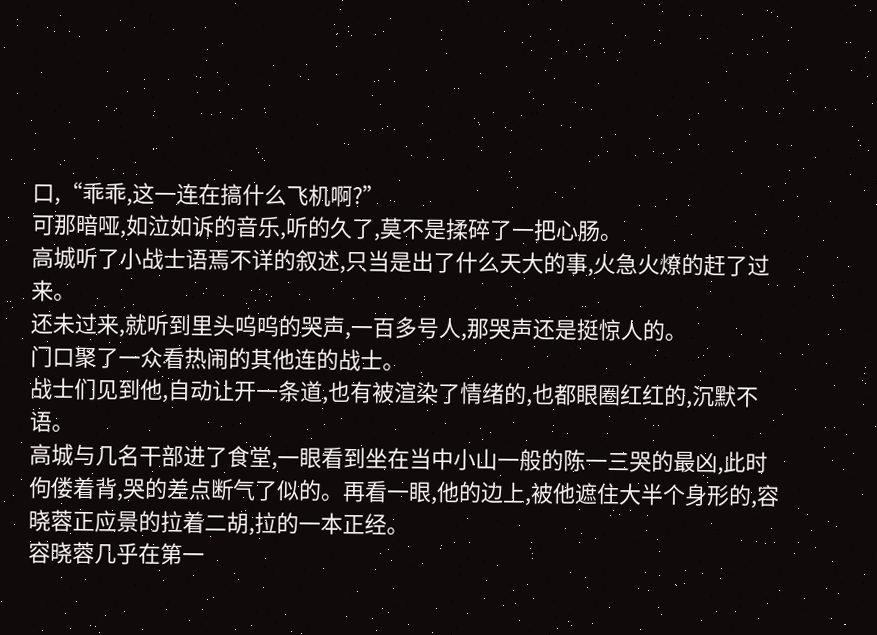口,“乖乖,这一连在搞什么飞机啊?”
可那暗哑,如泣如诉的音乐,听的久了,莫不是揉碎了一把心肠。
高城听了小战士语焉不详的叙述,只当是出了什么天大的事,火急火燎的赶了过来。
还未过来,就听到里头呜呜的哭声,一百多号人,那哭声还是挺惊人的。
门口聚了一众看热闹的其他连的战士。
战士们见到他,自动让开一条道,也有被渲染了情绪的,也都眼圈红红的,沉默不语。
高城与几名干部进了食堂,一眼看到坐在当中小山一般的陈一三哭的最凶,此时佝偻着背,哭的差点断气了似的。再看一眼,他的边上,被他遮住大半个身形的,容晓蓉正应景的拉着二胡,拉的一本正经。
容晓蓉几乎在第一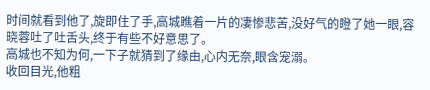时间就看到他了,旋即住了手,高城瞧着一片的凄惨悲苦,没好气的瞪了她一眼,容晓蓉吐了吐舌头,终于有些不好意思了。
高城也不知为何,一下子就猜到了缘由,心内无奈,眼含宠溺。
收回目光,他粗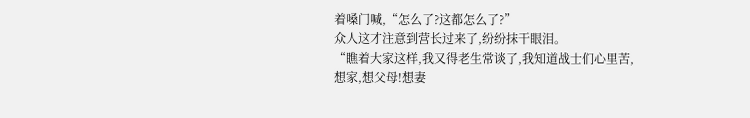着嗓门喊,“怎么了?这都怎么了?”
众人这才注意到营长过来了,纷纷抹干眼泪。
“瞧着大家这样,我又得老生常谈了,我知道战士们心里苦,想家,想父母!想妻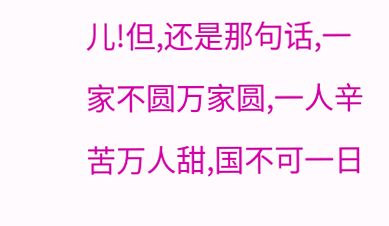儿!但,还是那句话,一家不圆万家圆,一人辛苦万人甜,国不可一日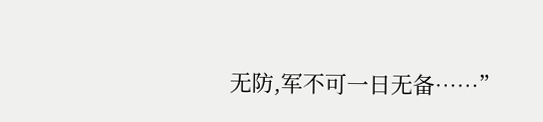无防,军不可一日无备……”